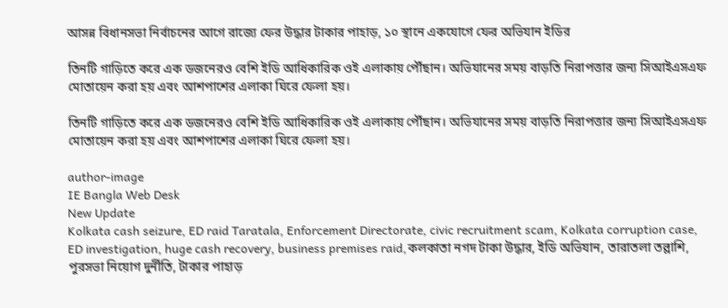আসন্ন বিধানসভা নির্বাচনের আগে রাজ্যে ফের উদ্ধার টাকার পাহাড়, ১০ স্থানে একযোগে ফের অভিযান ইডির

তিনটি গাড়িতে করে এক ডজনেরও বেশি ইডি আধিকারিক ওই এলাকায় পৌঁছান। অভিযানের সময় বাড়তি নিরাপত্তার জন্য সিআইএসএফ মোতায়েন করা হয় এবং আশপাশের এলাকা ঘিরে ফেলা হয়।

তিনটি গাড়িতে করে এক ডজনেরও বেশি ইডি আধিকারিক ওই এলাকায় পৌঁছান। অভিযানের সময় বাড়তি নিরাপত্তার জন্য সিআইএসএফ মোতায়েন করা হয় এবং আশপাশের এলাকা ঘিরে ফেলা হয়।

author-image
IE Bangla Web Desk
New Update
Kolkata cash seizure, ED raid Taratala, Enforcement Directorate, civic recruitment scam, Kolkata corruption case, ED investigation, huge cash recovery, business premises raid,কলকাতা নগদ টাকা উদ্ধার, ইডি অভিযান, তারাতলা তল্লাশি, পুরসভা নিয়োগ দুর্নীতি, টাকার পাহাড়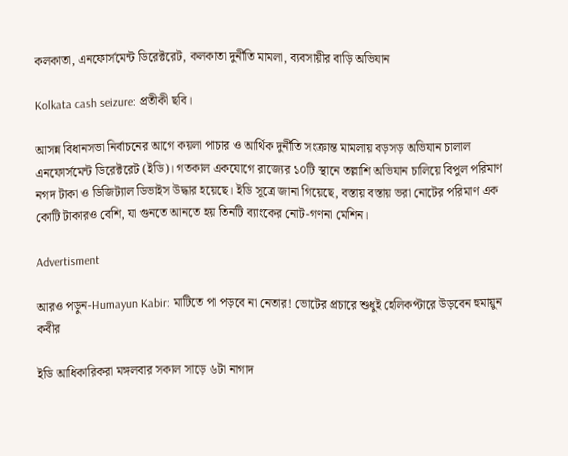কলকাতা, এনফোর্সমেন্ট ডিরেক্টরেট, কলকাতা দুর্নীতি মামলা, ব্যবসায়ীর বাড়ি অভিযান

Kolkata cash seizure: প্রতীকী ছবি।

আসন্ন বিধানসভা নির্বাচনের আগে কয়লা পাচার ও আর্থিক দুর্নীতি সংক্রান্ত মামলায় বড়সড় অভিযান চালাল এনফোর্সমেন্ট ডিরেক্টরেট (ইডি)। গতকাল একযোগে রাজ্যের ১০টি স্থানে তল্লাশি অভিযান চালিয়ে বিপুল পরিমাণ নগদ টাকা ও ডিজিট্যাল ডিভাইস উদ্ধার হয়েছে। ইডি সূত্রে জানা গিয়েছে, বস্তায় বস্তায় ভরা নোটের পরিমাণ এক কোটি টাকারও বেশি, যা গুনতে আনতে হয় তিনটি ব্যাংকের নোট-গণনা মেশিন।

Advertisment

আরও পড়ুন-Humayun Kabir: মাটিতে পা পড়বে না নেতার! ভোটের প্রচারে শুধুই হেলিকপ্টারে উড়বেন হুমায়ুন কবীর

ইডি আধিকারিকরা মঙ্গলবার সকাল সাড়ে ৬টা নাগাদ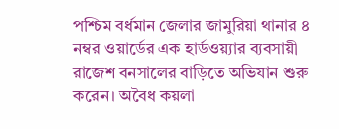পশ্চিম বর্ধমান জেলার জামুরিয়া থানার ৪ নম্বর ওয়ার্ডের এক হার্ডওয়্যার ব্যবসায়ী রাজেশ বনসালের বাড়িতে অভিযান শুরু করেন। অবৈধ কয়লা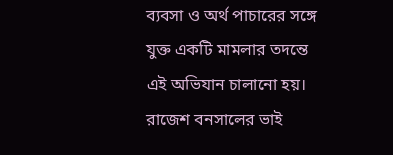ব্যবসা ও অর্থ পাচারের সঙ্গে যুক্ত একটি মামলার তদন্তে এই অভিযান চালানো হয়। রাজেশ বনসালের ভাই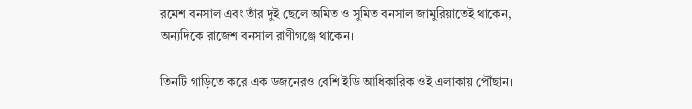রমেশ বনসাল এবং তাঁর দুই ছেলে অমিত ও সুমিত বনসাল জামুরিয়াতেই থাকেন, অন্যদিকে রাজেশ বনসাল রাণীগঞ্জে থাকেন।

তিনটি গাড়িতে করে এক ডজনেরও বেশি ইডি আধিকারিক ওই এলাকায় পৌঁছান।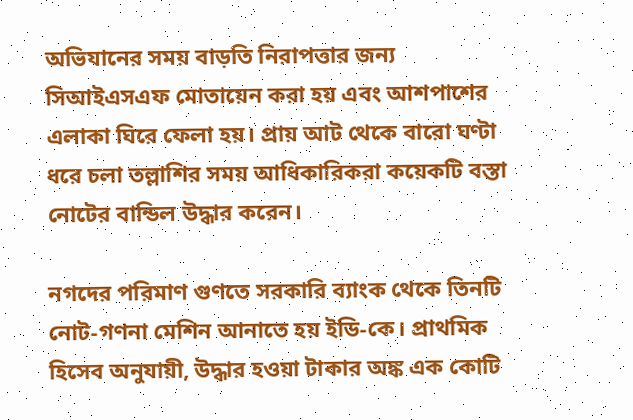অভিযানের সময় বাড়তি নিরাপত্তার জন্য সিআইএসএফ মোতায়েন করা হয় এবং আশপাশের এলাকা ঘিরে ফেলা হয়। প্রায় আট থেকে বারো ঘণ্টা ধরে চলা তল্লাশির সময় আধিকারিকরা কয়েকটি বস্তা নোটের বান্ডিল উদ্ধার করেন।

নগদের পরিমাণ গুণতে সরকারি ব্যাংক থেকে তিনটি নোট-গণনা মেশিন আনাতে হয় ইডি-কে। প্রাথমিক হিসেব অনুযায়ী, উদ্ধার হওয়া টাকার অঙ্ক এক কোটি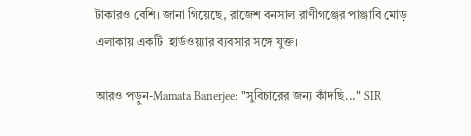টাকারও বেশি। জানা গিয়েছে, রাজেশ বনসাল রাণীগঞ্জের পাঞ্জাবি মোড় এলাকায় একটি  হার্ডওয়্যার ব্যবসার সঙ্গে যুক্ত।

আরও পড়ুন-Mamata Banerjee: "সুবিচারের জন্য কাঁদছি..." SIR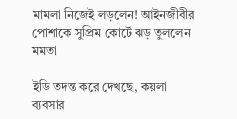মামলা নিজেই লড়লেন! আইনজীবীর পোশাকে সুপ্রিম কোর্টে ঝড় তুললেন মমতা

ইডি তদন্ত করে দেখছে, কয়লা ব্যবসার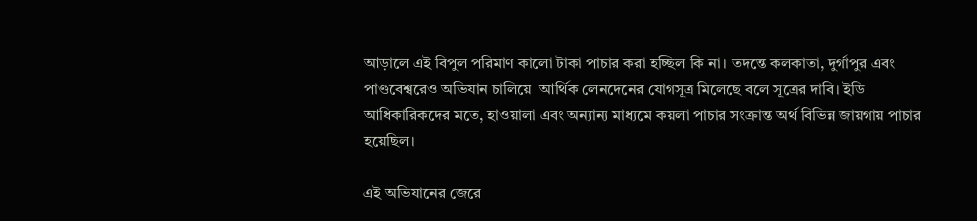আড়ালে এই বিপুল পরিমাণ কালো টাকা পাচার করা হচ্ছিল কি না। তদন্তে কলকাতা, দুর্গাপুর এবং পাণ্ডবেশ্বরেও অভিযান চালিয়ে  আর্থিক লেনদেনের যোগসূত্র মিলেছে বলে সূত্রের দাবি। ইডি আধিকারিকদের মতে, হাওয়ালা এবং অন্যান্য মাধ্যমে কয়লা পাচার সংক্রান্ত অর্থ বিভিন্ন জায়গায় পাচার হয়েছিল।

এই অভিযানের জেরে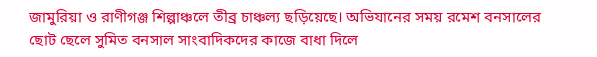জামুরিয়া ও রাণীগঞ্জ শিল্পাঞ্চলে তীব্র চাঞ্চল্য ছড়িয়েছে। অভিযানের সময় রমেশ বনসালের ছোট ছেলে সুমিত বনসাল সাংবাদিকদের কাজে বাধা দিলে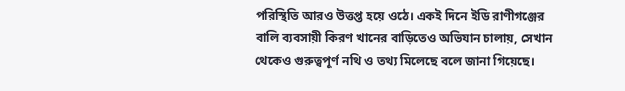পরিস্থিতি আরও উত্তপ্ত হয়ে ওঠে। একই দিনে ইডি রাণীগঞ্জের বালি ব্যবসায়ী কিরণ খানের বাড়িতেও অভিযান চালায়, সেখান থেকেও গুরুত্বপূর্ণ নথি ও তথ্য মিলেছে বলে জানা গিয়েছে।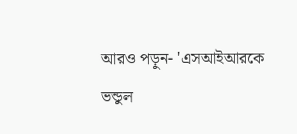আরও পড়ুন- 'এসআইআরকে ভন্ডুল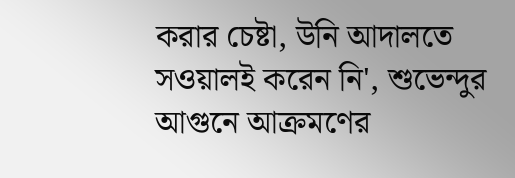করার চেষ্টা, উনি আদালতে সওয়ালই করেন নি', শুভেন্দুর আগুনে আক্রমণের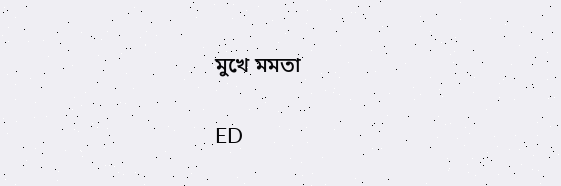মুখে মমতা

ED